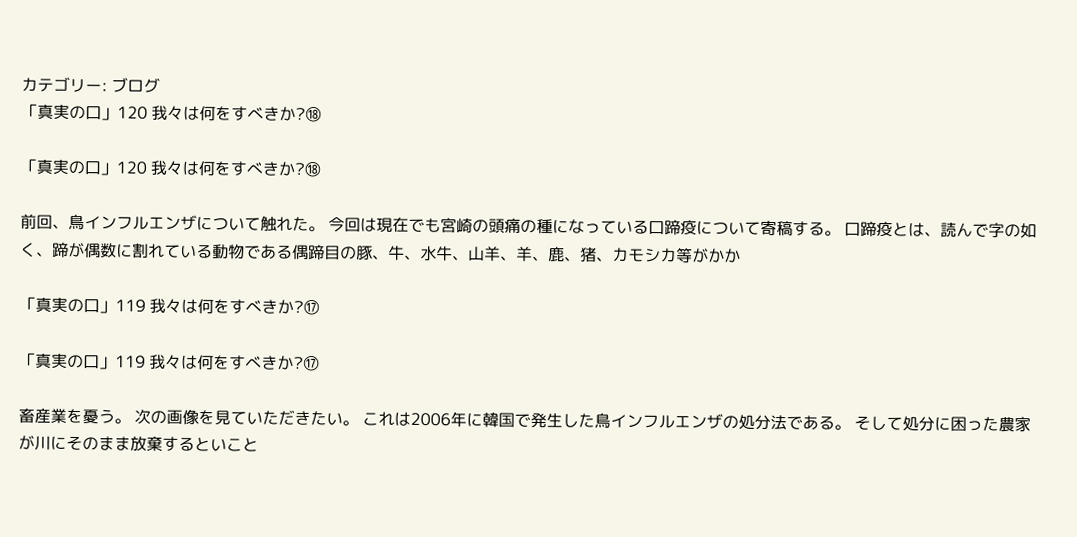カテゴリー: ブログ
「真実の口」120 我々は何をすべきか?⑱

「真実の口」120 我々は何をすべきか?⑱

前回、鳥インフルエンザについて触れた。 今回は現在でも宮崎の頭痛の種になっている口蹄疫について寄稿する。 口蹄疫とは、読んで字の如く、蹄が偶数に割れている動物である偶蹄目の豚、牛、水牛、山羊、羊、鹿、猪、カモシカ等がかか

「真実の口」119 我々は何をすべきか?⑰

「真実の口」119 我々は何をすべきか?⑰

畜産業を憂う。 次の画像を見ていただきたい。 これは2006年に韓国で発生した鳥インフルエンザの処分法である。 そして処分に困った農家が川にそのまま放棄するといこと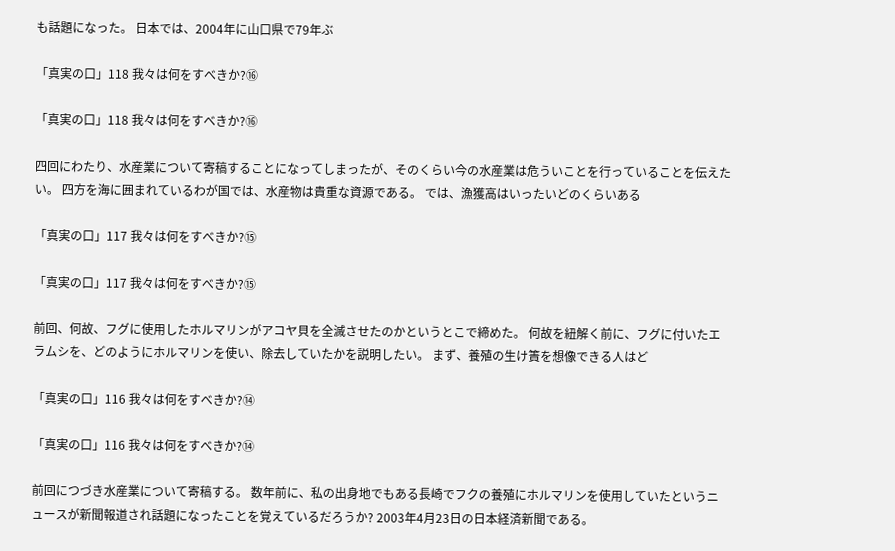も話題になった。 日本では、2004年に山口県で79年ぶ

「真実の口」118 我々は何をすべきか?⑯

「真実の口」118 我々は何をすべきか?⑯

四回にわたり、水産業について寄稿することになってしまったが、そのくらい今の水産業は危ういことを行っていることを伝えたい。 四方を海に囲まれているわが国では、水産物は貴重な資源である。 では、漁獲高はいったいどのくらいある

「真実の口」117 我々は何をすべきか?⑮

「真実の口」117 我々は何をすべきか?⑮

前回、何故、フグに使用したホルマリンがアコヤ貝を全滅させたのかというとこで締めた。 何故を紐解く前に、フグに付いたエラムシを、どのようにホルマリンを使い、除去していたかを説明したい。 まず、養殖の生け簀を想像できる人はど

「真実の口」116 我々は何をすべきか?⑭

「真実の口」116 我々は何をすべきか?⑭

前回につづき水産業について寄稿する。 数年前に、私の出身地でもある長崎でフクの養殖にホルマリンを使用していたというニュースが新聞報道され話題になったことを覚えているだろうか? 2003年4月23日の日本経済新聞である。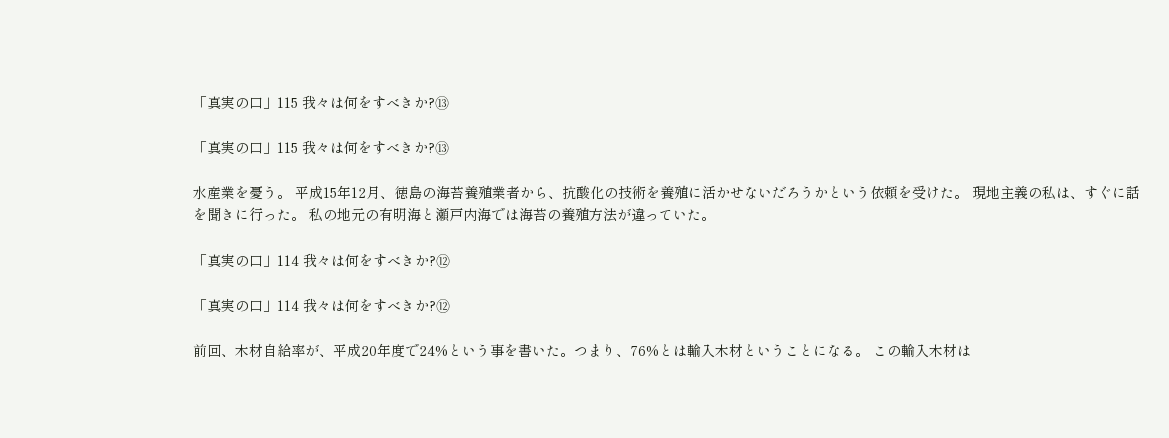「真実の口」115 我々は何をすべきか?⑬

「真実の口」115 我々は何をすべきか?⑬

水産業を憂う。 平成15年12月、徳島の海苔養殖業者から、抗酸化の技術を養殖に活かせないだろうかという依頼を受けた。 現地主義の私は、すぐに話を聞きに行った。 私の地元の有明海と瀬戸内海では海苔の養殖方法が違っていた。

「真実の口」114 我々は何をすべきか?⑫

「真実の口」114 我々は何をすべきか?⑫

前回、木材自給率が、平成20年度で24%という事を書いた。つまり、76%とは輸入木材ということになる。 この輸入木材は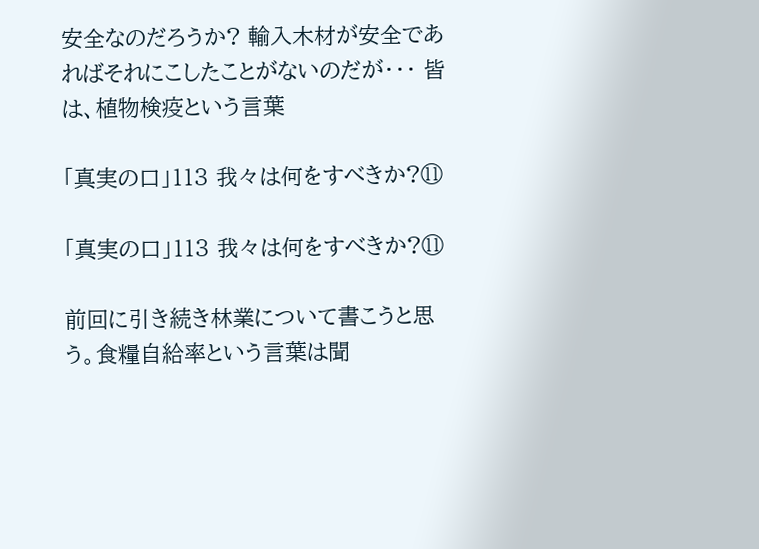安全なのだろうか? 輸入木材が安全であればそれにこしたことがないのだが・・・ 皆は、植物検疫という言葉

「真実の口」113 我々は何をすべきか?⑪

「真実の口」113 我々は何をすべきか?⑪

前回に引き続き林業について書こうと思う。食糧自給率という言葉は聞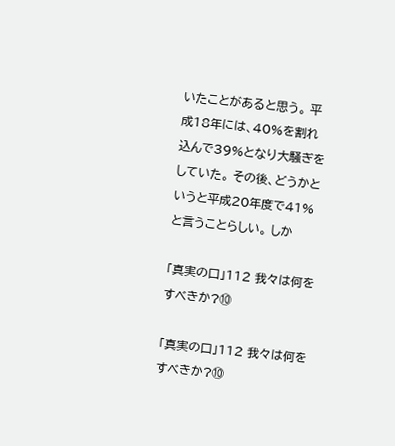いたことがあると思う。 平成18年には、40%を割れ込んで39%となり大騒ぎをしていた。 その後、どうかというと平成20年度で41%と言うことらしい。 しか

「真実の口」112 我々は何をすべきか?⑩

「真実の口」112 我々は何をすべきか?⑩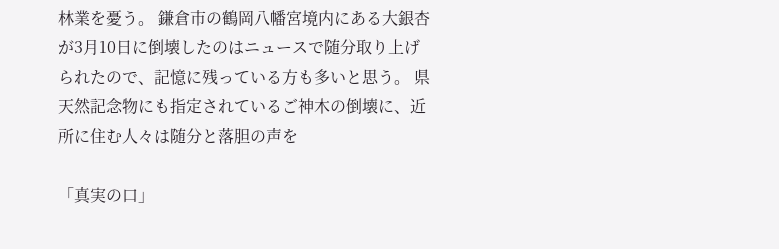林業を憂う。 鎌倉市の鶴岡八幡宮境内にある大銀杏が3月10日に倒壊したのはニュースで随分取り上げられたので、記憶に残っている方も多いと思う。 県天然記念物にも指定されているご神木の倒壊に、近所に住む人々は随分と落胆の声を

「真実の口」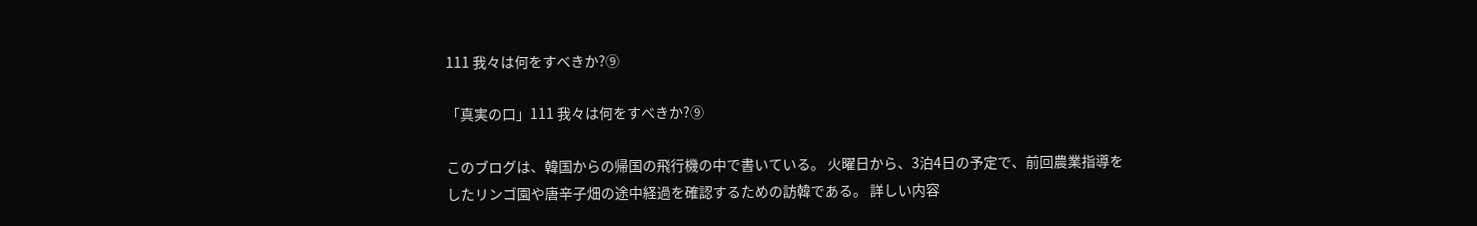111 我々は何をすべきか?⑨

「真実の口」111 我々は何をすべきか?⑨

このブログは、韓国からの帰国の飛行機の中で書いている。 火曜日から、3泊4日の予定で、前回農業指導をしたリンゴ園や唐辛子畑の途中経過を確認するための訪韓である。 詳しい内容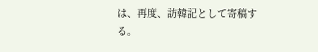は、再度、訪韓記として寄稿する。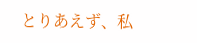とりあえず、私